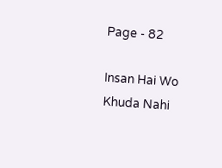Page - 82

Insan Hai Wo Khuda Nahi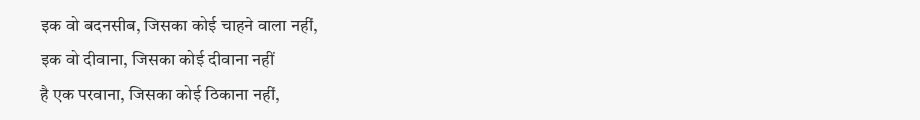इक वो बदनसीब, जिसका कोई चाहने वाला नहीं,
इक वो दीवाना, जिसका कोई दीवाना नहीं
है एक परवाना, जिसका कोई ठिकाना नहीं,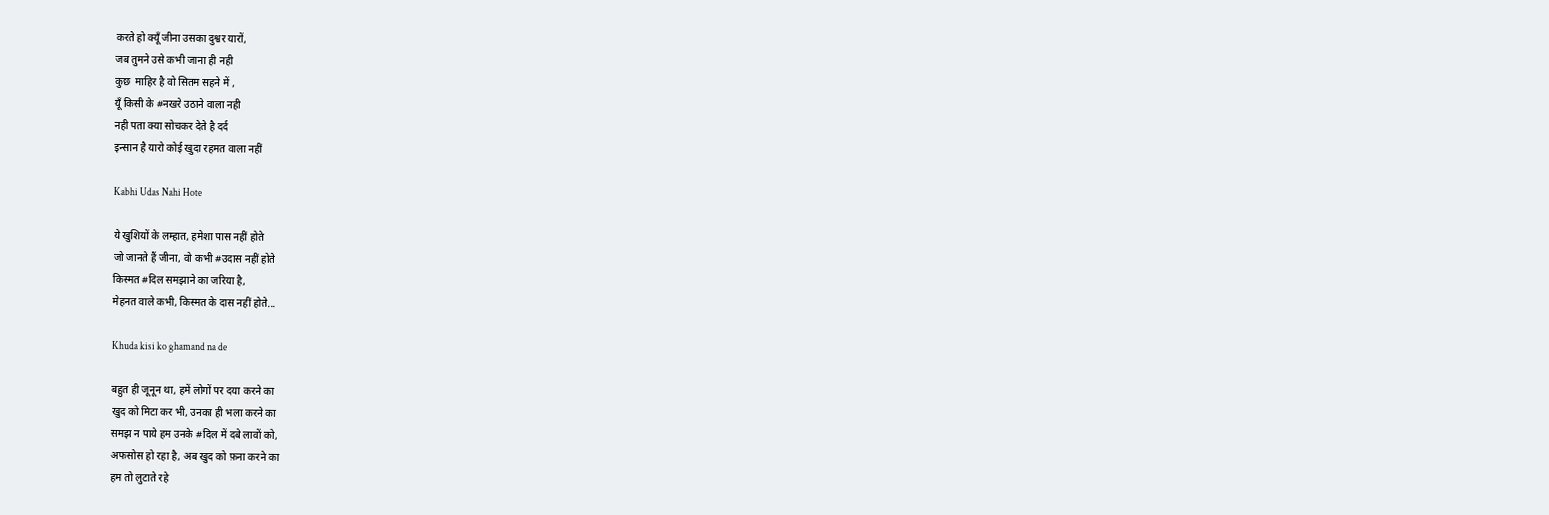करते हो क्यूँ जीना उसका दुश्वर यारों,
जब तुमने उसे कभी जाना ही नही
कुछ  माहिर है वो सितम सहने में ,
यूँ किसी के #नखरे उठाने वाला नही
नही पता क्या सोचकर देते है दर्द
इन्सान है यारो कोई खुदा रहमत वाला नहीं

Kabhi Udas Nahi Hote

ये खुशियों के लम्हात, हमेशा पास नहीं होते
जो जानते हैं जीना, वो कभी #उदास नहीं होते
किस्मत #दिल समझाने का जरिया है,
मेहनत वाले कभी, किस्मत के दास नहीं होते...

Khuda kisi ko ghamand na de

बहुत ही जूनून था, हमें लोगों पर दया करने का
खुद को मिटा कर भी, उनका ही भला करने का
समझ न पाये हम उनके #दिल में दबे लावों को,
अफसोस हो रहा है, अब खुद को फ़ना करने का
हम तो लुटाते रहे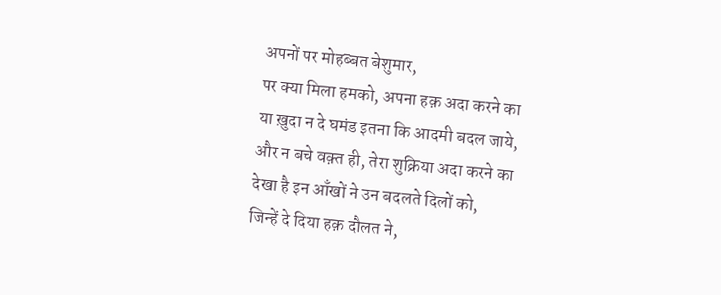अपनों पर मोहब्बत बेशुमार,
पर क्या मिला हमको, अपना हक़ अदा करने का
या ख़ुदा न दे घमंड इतना कि आदमी बदल जाये,
और न बचे वक़्त ही, तेरा शुक्रिया अदा करने का
देखा है इन आँखों ने उन बदलते दिलों को,
जिन्हें दे दिया हक़ दौलत ने,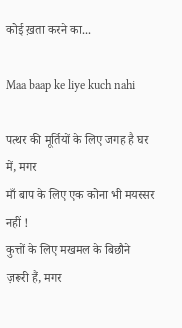कोई ख़ता करने का...

Maa baap ke liye kuch nahi

पत्थर की मूर्तियों के लिए जगह है घर में, मगर
माँ बाप के लिए एक कोना भी मयस्सर नहीं !
कुत्तों के लिए मखमल के बिछौने ज़रूरी हैं, मगर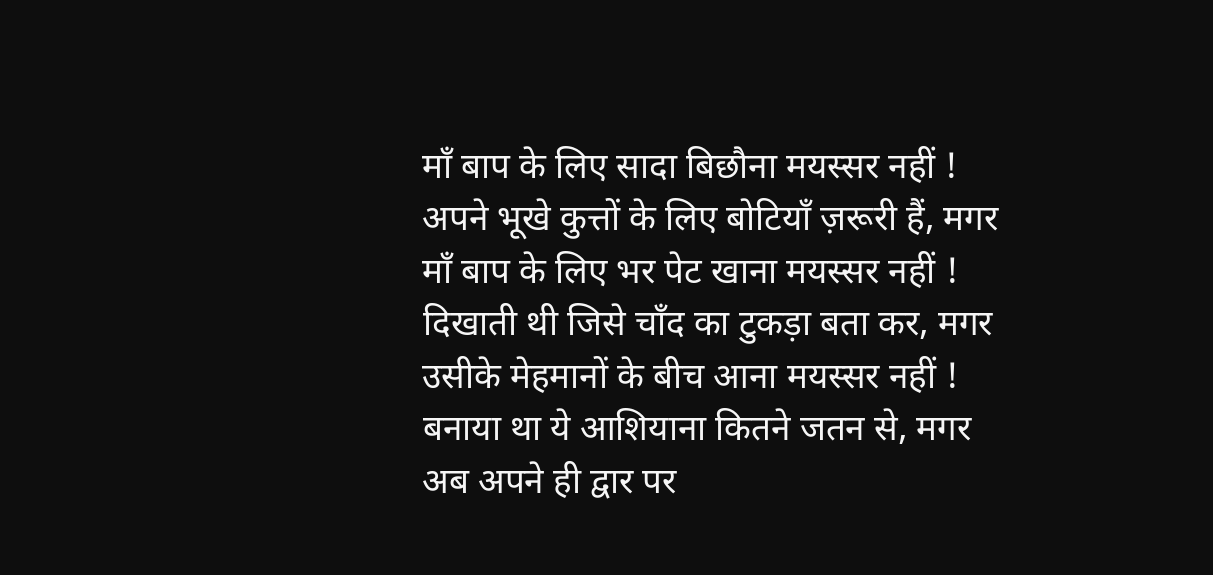माँ बाप के लिए सादा बिछौना मयस्सर नहीं !
अपने भूखे कुत्तों के लिए बोटियाँ ज़रूरी हैं, मगर
माँ बाप के लिए भर पेट खाना मयस्सर नहीं !
दिखाती थी जिसे चाँद का टुकड़ा बता कर, मगर
उसीके मेहमानों के बीच आना मयस्सर नहीं !
बनाया था ये आशियाना कितने जतन से, मगर
अब अपने ही द्वार पर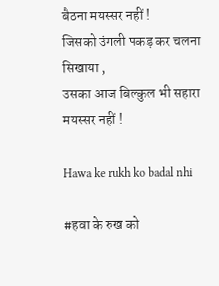बैठना मयस्सर नहीं !
जिसको उंगली पकड़ कर चलना सिखाया ,
उसका आज बिल्कुल भी सहारा मयस्सर नहीं !

Hawa ke rukh ko badal nhi

#हवा के रुख को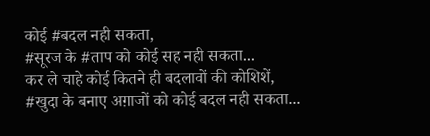कोई #बदल नही सकता,
#सूरज के #ताप को कोई सह नही सकता...
कर ले चाहे कोई कितने ही बदलावों की कोशिशें,
#खुदा के बनाए अग़ाजों को कोई बदल नही सकता...